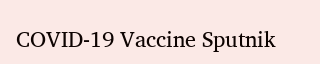COVID-19 Vaccine Sputnik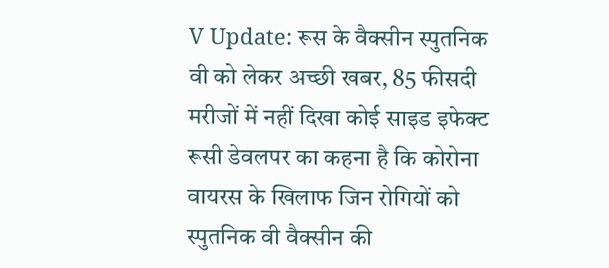V Update: रूस के वैक्सीन स्पुतनिक वी को लेकर अच्छी खबर, 85 फीसदी मरीजों में नहीं दिखा कोई साइड इफेक्ट
रूसी डेवलपर का कहना है कि कोरोना वायरस के खिलाफ जिन रोगियों को स्पुतनिक वी वैक्सीन की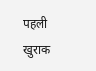पहली खुराक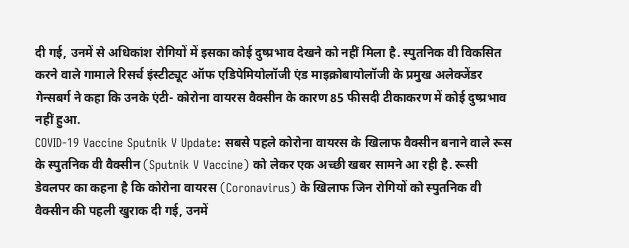दी गई, उनमें से अधिकांश रोगियों में इसका कोई दुष्प्रभाव देखने को नहीं मिला है. स्पुतनिक वी विकसित करने वाले गामाले रिसर्च इंस्टीट्यूट ऑफ एडिपेमियोलॉजी एंड माइक्रोबायोलॉजी के प्रमुख अलेक्जेंडर गेन्सबर्ग ने कहा कि उनके एंटी- कोरोना वायरस वैक्सीन के कारण 85 फीसदी टीकाकरण में कोई दुष्प्रभाव नहीं हुआ.
COVID-19 Vaccine Sputnik V Update: सबसे पहले कोरोना वायरस के खिलाफ वैक्सीन बनाने वाले रूस के स्पुतनिक वी वैक्सीन (Sputnik V Vaccine) को लेकर एक अच्छी खबर सामने आ रही है. रूसी डेवलपर का कहना है कि कोरोना वायरस (Coronavirus) के खिलाफ जिन रोगियों को स्पुतनिक वी वैक्सीन की पहली खुराक दी गई, उनमें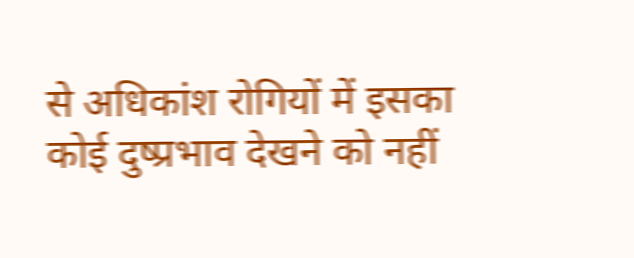से अधिकांश रोगियों में इसका कोई दुष्प्रभाव देखने को नहीं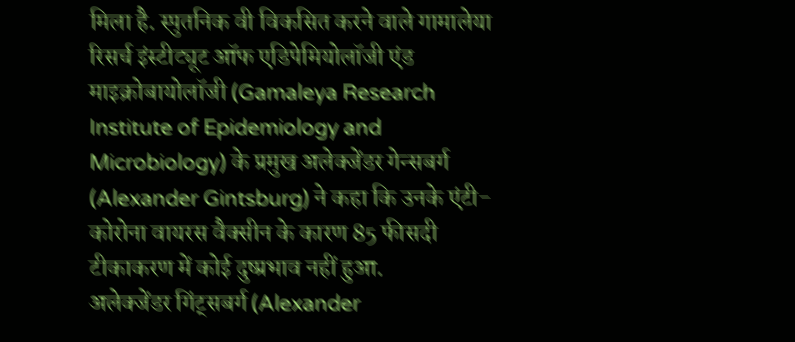मिला है. स्पुतनिक वी विकसित करने वाले गामालेया रिसर्च इंस्टीट्यूट ऑफ एडिपेमियोलॉजी एंड माइक्रोबायोलॉजी (Gamaleya Research Institute of Epidemiology and Microbiology) के प्रमुख अलेक्जेंडर गेन्सबर्ग (Alexander Gintsburg) ने कहा कि उनके एंटी- कोरोना वायरस वैक्सीन के कारण 85 फीसदी टीकाकरण में कोई दुष्प्रभाव नहीं हुआ.
अलेक्जेंडर गिंट्सबर्ग (Alexander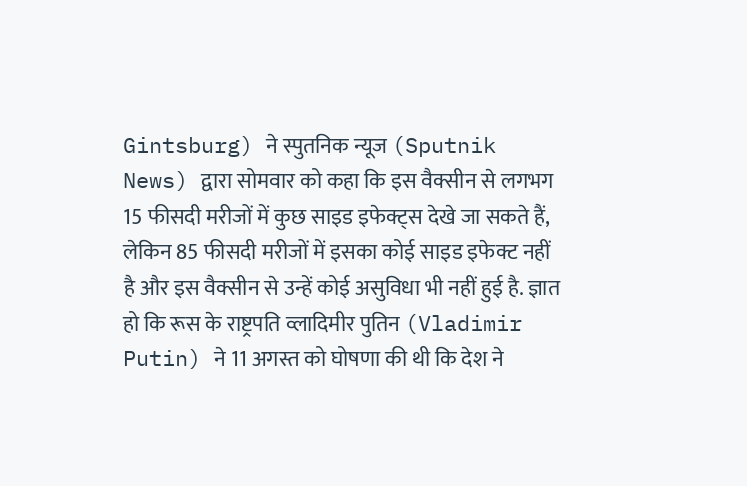Gintsburg) ने स्पुतनिक न्यूज (Sputnik News) द्वारा सोमवार को कहा कि इस वैक्सीन से लगभग 15 फीसदी मरीजों में कुछ साइड इफेक्ट्स देखे जा सकते हैं, लेकिन 85 फीसदी मरीजों में इसका कोई साइड इफेक्ट नहीं है और इस वैक्सीन से उन्हें कोई असुविधा भी नहीं हुई है. ज्ञात हो कि रूस के राष्ट्रपति व्लादिमीर पुतिन (Vladimir Putin) ने 11 अगस्त को घोषणा की थी कि देश ने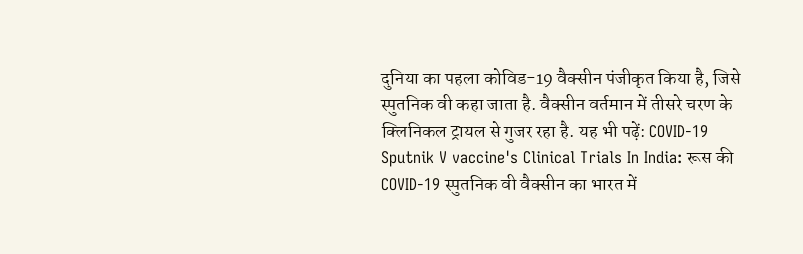दुनिया का पहला कोविड-19 वैक्सीन पंजीकृत किया है, जिसे स्पुतनिक वी कहा जाता है. वैक्सीन वर्तमान में तीसरे चरण के क्लिनिकल ट्रायल से गुजर रहा है. यह भी पढ़ें: COVID-19 Sputnik V vaccine's Clinical Trials In India: रूस की COVID-19 स्पुतनिक वी वैक्सीन का भारत में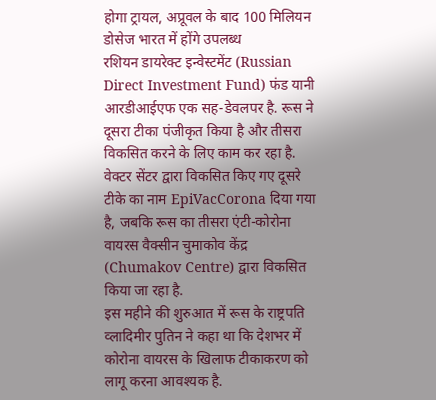होगा ट्रायल, अप्रूवल के बाद 100 मिलियन डोसेज भारत में होंगे उपलब्ध
रशियन डायरेक्ट इन्वेस्टमेंट (Russian Direct Investment Fund) फंड यानी आरडीआईएफ एक सह-डेवलपर है. रूस ने दूसरा टीका पंजीकृत किया है और तीसरा विकसित करने के लिए काम कर रहा है. वेक्टर सेंटर द्वारा विकसित किए गए दूसरे टीके का नाम EpiVacCorona दिया गया है, जबकि रूस का तीसरा एंटी-कोरोना वायरस वैक्सीन चुमाकोव केंद्र (Chumakov Centre) द्वारा विकसित किया जा रहा है.
इस महीने की शुरुआत में रूस के राष्ट्रपति व्लादिमीर पुतिन ने कहा था कि देशभर में कोरोना वायरस के खिलाफ टीकाकरण को लागू करना आवश्यक है.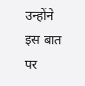उन्होंने इस बात पर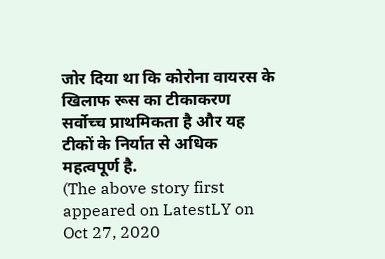जोर दिया था कि कोरोना वायरस के खिलाफ रूस का टीकाकरण सर्वोच्च प्राथमिकता है और यह टीकों के निर्यात से अधिक महत्वपूर्ण है.
(The above story first appeared on LatestLY on Oct 27, 2020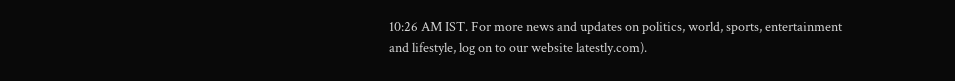10:26 AM IST. For more news and updates on politics, world, sports, entertainment and lifestyle, log on to our website latestly.com).